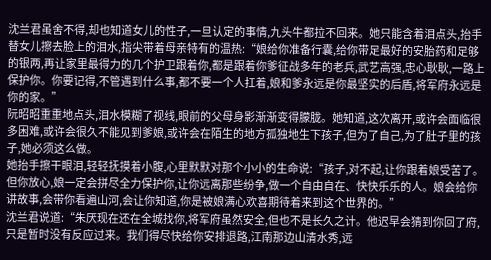沈兰君虽舍不得,却也知道女儿的性子,一旦认定的事情,九头牛都拉不回来。她只能含着泪点头,抬手替女儿擦去脸上的泪水,指尖带着母亲特有的温热:“娘给你准备行囊,给你带足最好的安胎药和足够的银两,再让家里最得力的几个护卫跟着你,都是跟着你爹征战多年的老兵,武艺高强,忠心耿耿,一路上保护你。你要记得,不管遇到什么事,都不要一个人扛着,娘和爹永远是你最坚实的后盾,将军府永远是你的家。”
阮昭昭重重地点头,泪水模糊了视线,眼前的父母身影渐渐变得朦胧。她知道,这次离开,或许会面临很多困难,或许会很久不能见到爹娘,或许会在陌生的地方孤独地生下孩子,但为了自己,为了肚子里的孩子,她必须这么做。
她抬手擦干眼泪,轻轻抚摸着小腹,心里默默对那个小小的生命说:“孩子,对不起,让你跟着娘受苦了。但你放心,娘一定会拼尽全力保护你,让你远离那些纷争,做一个自由自在、快快乐乐的人。娘会给你讲故事,会带你看遍山河,会让你知道,你是被娘满心欢喜期待着来到这个世界的。”
沈兰君说道:“朱厌现在还在全城找你,将军府虽然安全,但也不是长久之计。他迟早会猜到你回了府,只是暂时没有反应过来。我们得尽快给你安排退路,江南那边山清水秀,远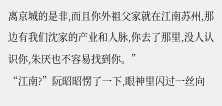离京城的是非,而且你外祖父家就在江南苏州,那边有我们沈家的产业和人脉,你去了那里,没人认识你,朱厌也不容易找到你。”
“江南?”阮昭昭愣了一下,眼神里闪过一丝向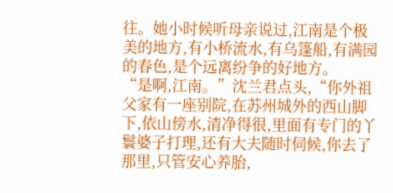往。她小时候听母亲说过,江南是个极美的地方,有小桥流水,有乌篷船,有满园的春色,是个远离纷争的好地方。
“是啊,江南。”沈兰君点头,“你外祖父家有一座别院,在苏州城外的西山脚下,依山傍水,清净得很,里面有专门的丫鬟婆子打理,还有大夫随时伺候,你去了那里,只管安心养胎,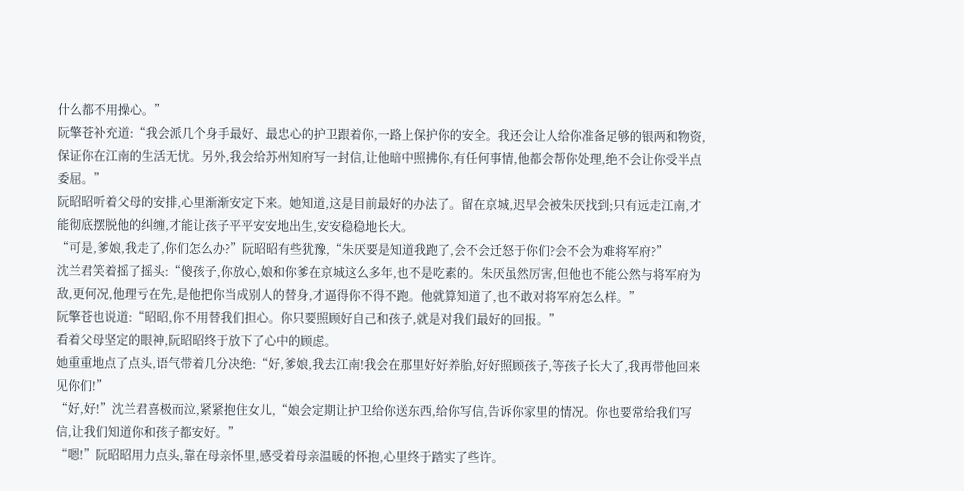什么都不用操心。”
阮擎苍补充道:“我会派几个身手最好、最忠心的护卫跟着你,一路上保护你的安全。我还会让人给你准备足够的银两和物资,保证你在江南的生活无忧。另外,我会给苏州知府写一封信,让他暗中照拂你,有任何事情,他都会帮你处理,绝不会让你受半点委屈。”
阮昭昭听着父母的安排,心里渐渐安定下来。她知道,这是目前最好的办法了。留在京城,迟早会被朱厌找到;只有远走江南,才能彻底摆脱他的纠缠,才能让孩子平平安安地出生,安安稳稳地长大。
“可是,爹娘,我走了,你们怎么办?”阮昭昭有些犹豫,“朱厌要是知道我跑了,会不会迁怒于你们?会不会为难将军府?”
沈兰君笑着摇了摇头:“傻孩子,你放心,娘和你爹在京城这么多年,也不是吃素的。朱厌虽然厉害,但他也不能公然与将军府为敌,更何况,他理亏在先,是他把你当成别人的替身,才逼得你不得不跑。他就算知道了,也不敢对将军府怎么样。”
阮擎苍也说道:“昭昭,你不用替我们担心。你只要照顾好自己和孩子,就是对我们最好的回报。”
看着父母坚定的眼神,阮昭昭终于放下了心中的顾虑。
她重重地点了点头,语气带着几分决绝:“好,爹娘,我去江南!我会在那里好好养胎,好好照顾孩子,等孩子长大了,我再带他回来见你们!”
“好,好!”沈兰君喜极而泣,紧紧抱住女儿,“娘会定期让护卫给你送东西,给你写信,告诉你家里的情况。你也要常给我们写信,让我们知道你和孩子都安好。”
“嗯!”阮昭昭用力点头,靠在母亲怀里,感受着母亲温暖的怀抱,心里终于踏实了些许。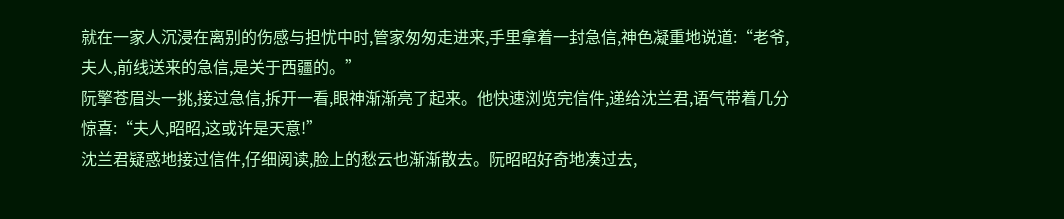就在一家人沉浸在离别的伤感与担忧中时,管家匆匆走进来,手里拿着一封急信,神色凝重地说道:“老爷,夫人,前线送来的急信,是关于西疆的。”
阮擎苍眉头一挑,接过急信,拆开一看,眼神渐渐亮了起来。他快速浏览完信件,递给沈兰君,语气带着几分惊喜:“夫人,昭昭,这或许是天意!”
沈兰君疑惑地接过信件,仔细阅读,脸上的愁云也渐渐散去。阮昭昭好奇地凑过去,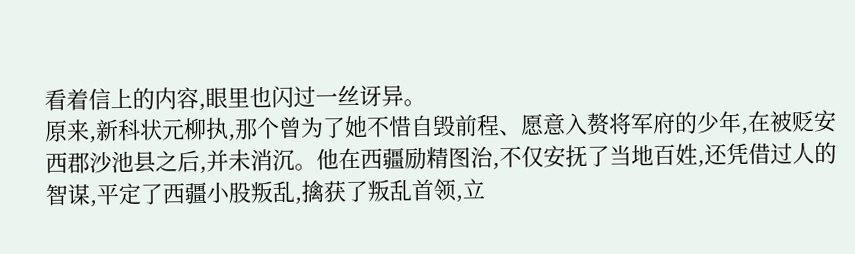看着信上的内容,眼里也闪过一丝讶异。
原来,新科状元柳执,那个曾为了她不惜自毁前程、愿意入赘将军府的少年,在被贬安西郡沙池县之后,并未消沉。他在西疆励精图治,不仅安抚了当地百姓,还凭借过人的智谋,平定了西疆小股叛乱,擒获了叛乱首领,立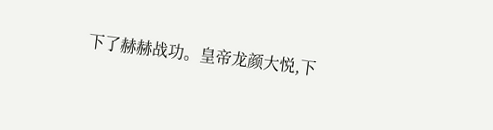下了赫赫战功。皇帝龙颜大悦,下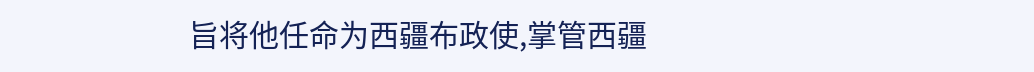旨将他任命为西疆布政使,掌管西疆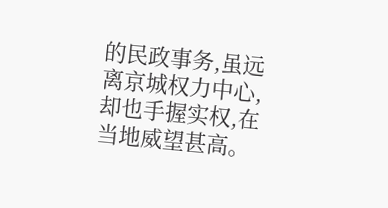的民政事务,虽远离京城权力中心,却也手握实权,在当地威望甚高。